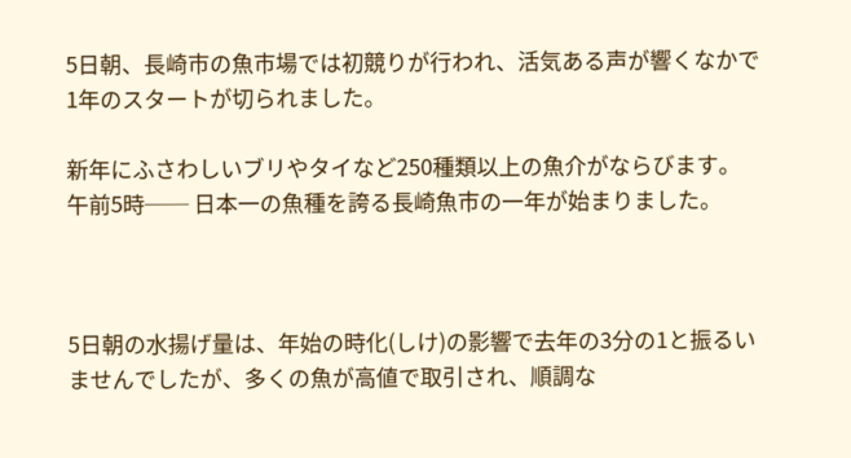5日朝、長崎市の魚市場では初競りが行われ、活気ある声が響くなかで1年のスタートが切られました。

新年にふさわしいブリやタイなど250種類以上の魚介がならびます。
午前5時── 日本一の魚種を誇る長崎魚市の一年が始まりました。



5日朝の水揚げ量は、年始の時化(しけ)の影響で去年の3分の1と振るいませんでしたが、多くの魚が高値で取引され、順調な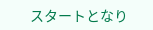スタートとなり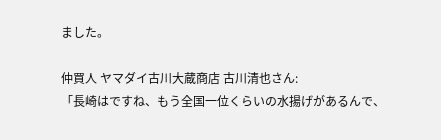ました。

仲買人 ヤマダイ古川大蔵商店 古川清也さん:
「長崎はですね、もう全国一位くらいの水揚げがあるんで、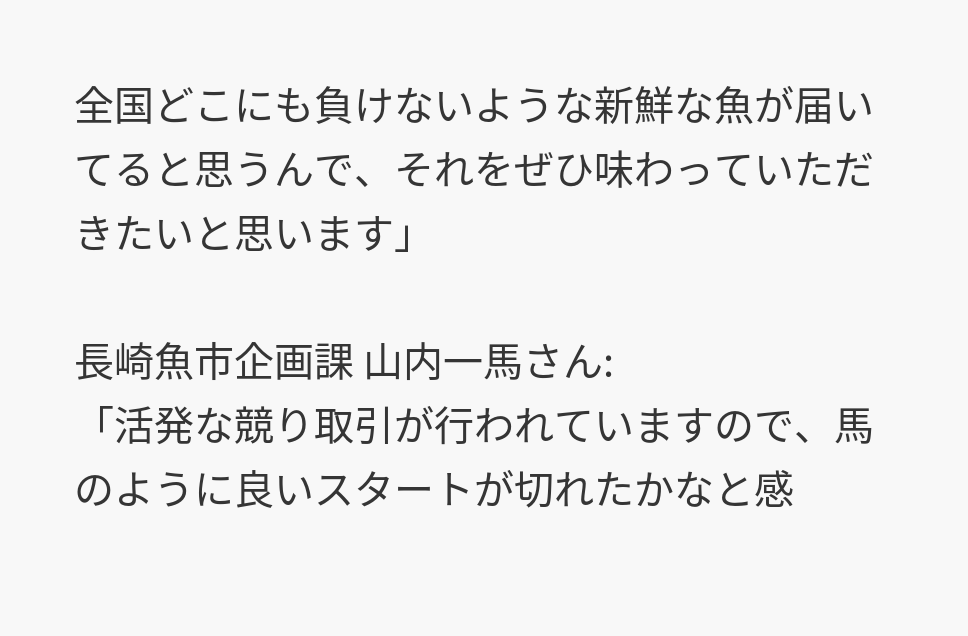全国どこにも負けないような新鮮な魚が届いてると思うんで、それをぜひ味わっていただきたいと思います」

長崎魚市企画課 山内一馬さん:
「活発な競り取引が行われていますので、馬のように良いスタートが切れたかなと感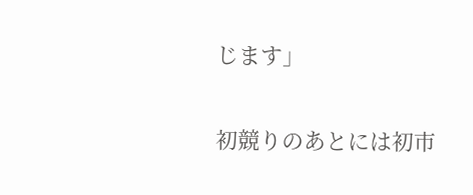じます」


初競りのあとには初市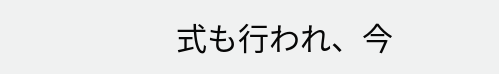式も行われ、今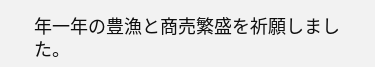年一年の豊漁と商売繁盛を祈願しました。